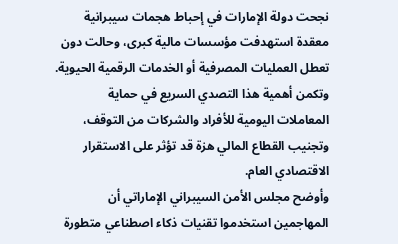نجحت دولة الإمارات في إحباط هجمات سيبرانية معقدة استهدفت مؤسسات مالية كبرى، وحالت دون تعطل العمليات المصرفية أو الخدمات الرقمية الحيوية. وتكمن أهمية هذا التصدي السريع في حماية المعاملات اليومية للأفراد والشركات من التوقف، وتجنيب القطاع المالي هزة قد تؤثر على الاستقرار الاقتصادي العام.
وأوضح مجلس الأمن السيبراني الإماراتي أن المهاجمين استخدموا تقنيات ذكاء اصطناعي متطورة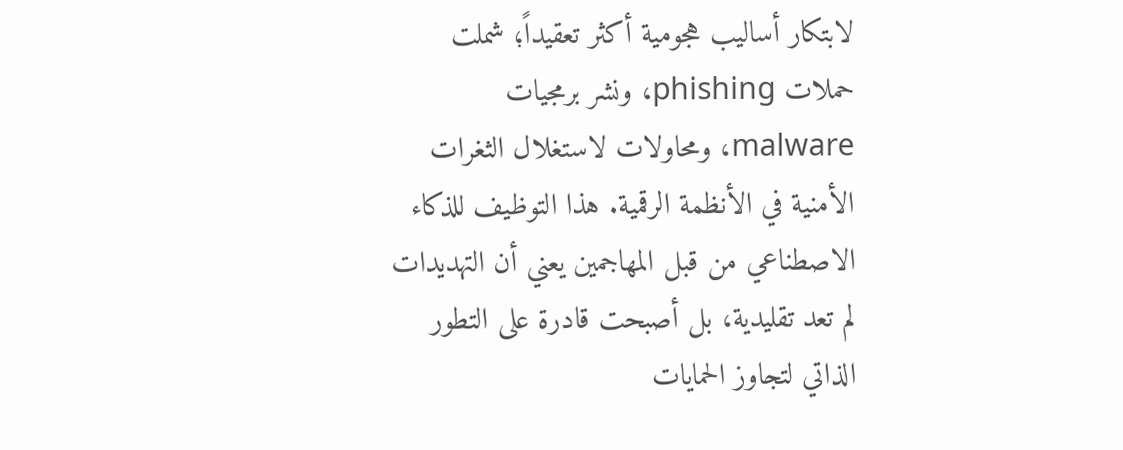لابتكار أساليب هجومية أكثر تعقيداً؛ شملت حملات phishing، ونشر برمجيات malware، ومحاولات لاستغلال الثغرات الأمنية في الأنظمة الرقمية. هذا التوظيف للذكاء الاصطناعي من قبل المهاجمين يعني أن التهديدات لم تعد تقليدية، بل أصبحت قادرة على التطور الذاتي لتجاوز الحمايات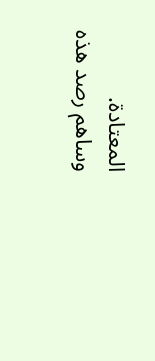المعتادة.
وساهم رصد هذه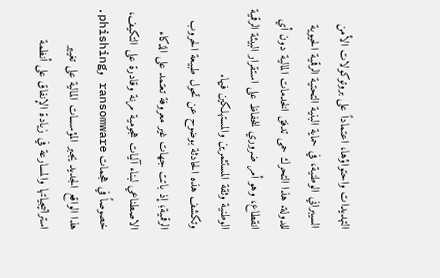التهديدات واحتواؤها، اعتماداً على بروتوكولات الأمن السيبراني الوطنية، في حماية البنية التحتية الرقمية الحيوية للدولة. هذا التحرك حمى تدفق الخدمات المالية دون أي انقطاع، وهو أمر ضروري للحفاظ على استقرار البيئة الرقمية الوطنية وثقة المستثمرين والمستهلكين فيها.
وتكشف هذه الحادثة بوضوح عن تحول طبيعة الحروب الرقمية؛ إذ باتت جهات غير معروفة تعتمد على الذكاء الاصطناعي لبناء آليات هجومية مرنة وقادرة على التكيف، خصوصاً في هجمات ransomware وphishing. هذا الواقع الجديد يجبر المؤسسات المالية على تغيير استراتيجياتها والمسارعة في زيادة الإنفاق على أنظمة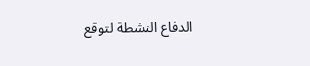الدفاع النشطة لتوقع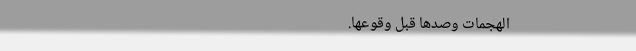الهجمات وصدها قبل وقوعها.